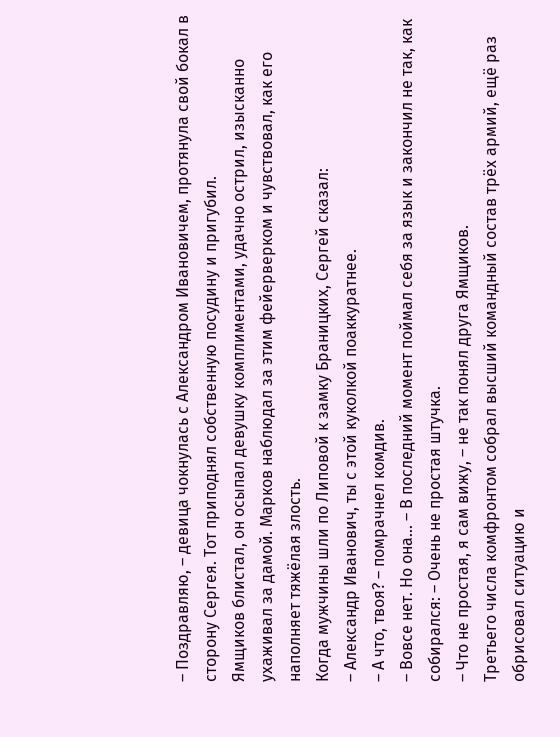– Поздравляю, – девица чокнулась с Александром Ивановичем, протянула свой бокал в сторону Сергея. Тот приподнял собственную посудину и пригубил.
Ямщиков блистал, он осыпал девушку комплиментами, удачно острил, изысканно ухаживал за дамой. Марков наблюдал за этим фейерверком и чувствовал, как его наполняет тяжёлая злость.
Когда мужчины шли по Липовой к замку Браницких, Сергей сказал:
– Александр Иванович, ты с этой куколкой поаккуратнее.
– А что, твоя? – помрачнел комдив.
– Вовсе нет. Но она… – В последний момент поймал себя за язык и закончил не так, как собирался: – Очень не простая штучка.
– Что не простая, я сам вижу, – не так понял друга Ямщиков.
Третьего числа комфронтом собрал высший командный состав трёх армий, ещё раз обрисовал ситуацию и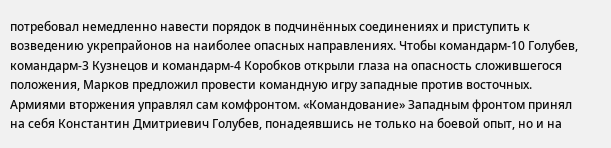потребовал немедленно навести порядок в подчинённых соединениях и приступить к возведению укрепрайонов на наиболее опасных направлениях. Чтобы командарм-10 Голубев, командарм-3 Кузнецов и командарм-4 Коробков открыли глаза на опасность сложившегося положения, Марков предложил провести командную игру западные против восточных. Армиями вторжения управлял сам комфронтом. «Командование» Западным фронтом принял на себя Константин Дмитриевич Голубев, понадеявшись не только на боевой опыт, но и на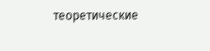теоретические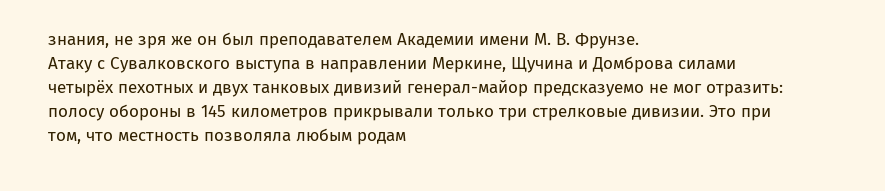знания, не зря же он был преподавателем Академии имени М. В. Фрунзе.
Атаку с Сувалковского выступа в направлении Меркине, Щучина и Домброва силами четырёх пехотных и двух танковых дивизий генерал-майор предсказуемо не мог отразить: полосу обороны в 145 километров прикрывали только три стрелковые дивизии. Это при том, что местность позволяла любым родам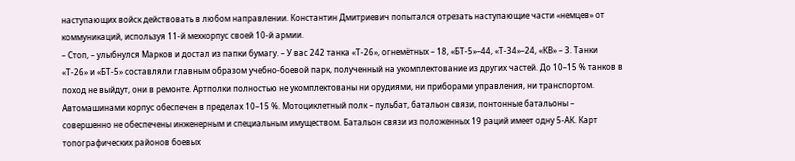наступающих войск действовать в любом направлении. Константин Дмитриевич попытался отрезать наступающие части «немцев» от коммуникаций, используя 11-й мехкорпус своей 10-й армии.
– Стоп, – улыбнулся Марков и достал из папки бумагу. – У вас 242 танка «Т-26», огнемётных – 18, «БТ-5»–44, «Т-34»–24, «КВ» – 3. Танки «Т-26» и «БТ-5» составляли главным образом учебно-боевой парк, полученный на укомплектование из других частей. До 10–15 % танков в поход не выйдут, они в ремонте. Артполки полностью не укомплектованы ни орудиями, ни приборами управления, ни транспортом. Автомашинами корпус обеспечен в пределах 10–15 %. Мотоциклетный полк – пульбат, батальон связи, понтонные батальоны – совершенно не обеспечены инженерным и специальным имуществом. Батальон связи из положенных 19 раций имеет одну 5-АК. Карт топографических районов боевых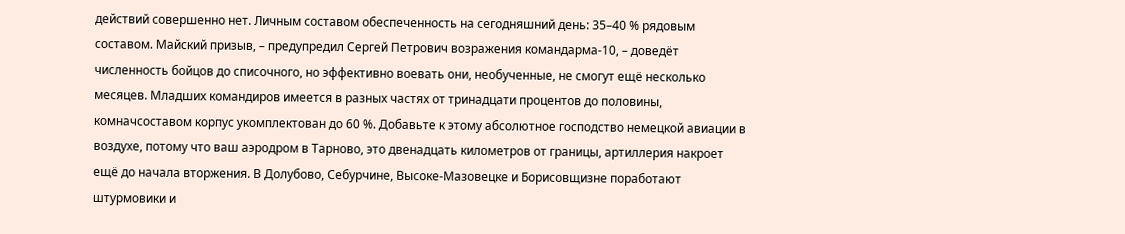действий совершенно нет. Личным составом обеспеченность на сегодняшний день: 35–40 % рядовым составом. Майский призыв, – предупредил Сергей Петрович возражения командарма-10, – доведёт численность бойцов до списочного, но эффективно воевать они, необученные, не смогут ещё несколько месяцев. Младших командиров имеется в разных частях от тринадцати процентов до половины, комначсоставом корпус укомплектован до 60 %. Добавьте к этому абсолютное господство немецкой авиации в воздухе, потому что ваш аэродром в Тарново, это двенадцать километров от границы, артиллерия накроет ещё до начала вторжения. В Долубово, Себурчине, Высоке-Мазовецке и Борисовщизне поработают штурмовики и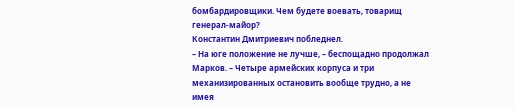бомбардировщики. Чем будете воевать, товарищ генерал-майор?
Константин Дмитриевич побледнел.
– На юге положение не лучше, – беспощадно продолжал Марков. – Четыре армейских корпуса и три механизированных остановить вообще трудно, а не имея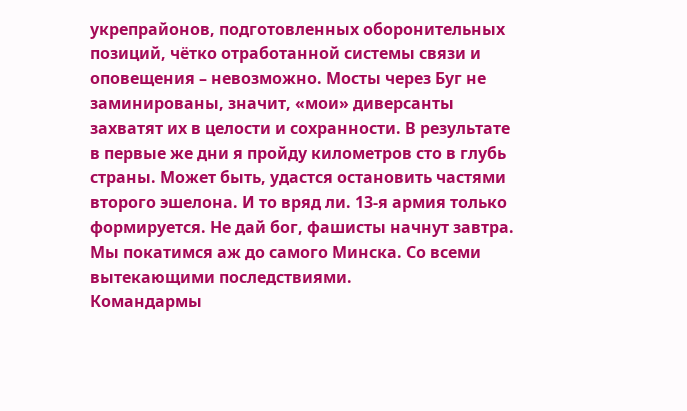укрепрайонов, подготовленных оборонительных позиций, чётко отработанной системы связи и оповещения – невозможно. Мосты через Буг не заминированы, значит, «мои» диверсанты захватят их в целости и сохранности. В результате в первые же дни я пройду километров сто в глубь страны. Может быть, удастся остановить частями второго эшелона. И то вряд ли. 13-я армия только формируется. Не дай бог, фашисты начнут завтра. Мы покатимся аж до самого Минска. Со всеми вытекающими последствиями.
Командармы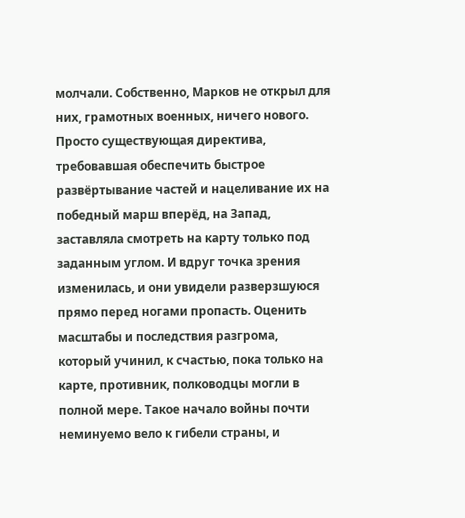молчали. Собственно, Марков не открыл для них, грамотных военных, ничего нового. Просто существующая директива, требовавшая обеспечить быстрое развёртывание частей и нацеливание их на победный марш вперёд, на Запад, заставляла смотреть на карту только под заданным углом. И вдруг точка зрения изменилась, и они увидели разверзшуюся прямо перед ногами пропасть. Оценить масштабы и последствия разгрома, который учинил, к счастью, пока только на карте, противник, полководцы могли в полной мере. Такое начало войны почти неминуемо вело к гибели страны, и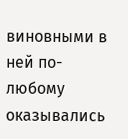виновными в ней по-любому оказывались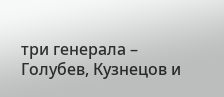три генерала – Голубев, Кузнецов и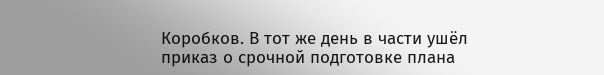Коробков. В тот же день в части ушёл приказ о срочной подготовке плана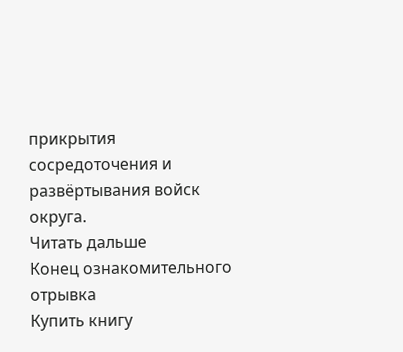прикрытия сосредоточения и развёртывания войск округа.
Читать дальше
Конец ознакомительного отрывка
Купить книгу